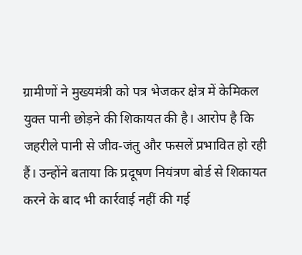ग्रामीणों ने मुख्यमंत्री को पत्र भेजकर क्षेत्र में केमिकल युक्त पानी छोड़ने की शिकायत की है। आरोप है कि जहरीले पानी से जीव-जंतु और फसलें प्रभावित हो रही हैं। उन्होंने बताया कि प्रदूषण नियंत्रण बोर्ड से शिकायत करने के बाद भी कार्रवाई नहीं की गई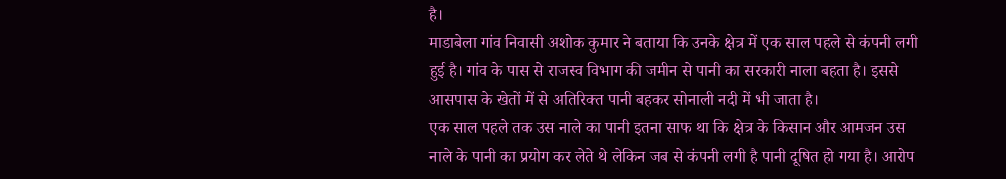है।
माडाबेला गांव निवासी अशोक कुमार ने बताया कि उनके क्षेत्र में एक साल पहले से कंपनी लगी हुई है। गांव के पास से राजस्व विभाग की जमीन से पानी का सरकारी नाला बहता है। इससे आसपास के खेतों में से अतिरिक्त पानी बहकर सोनाली नदी में भी जाता है।
एक साल पहले तक उस नाले का पानी इतना साफ था कि क्षेत्र के किसान और आमजन उस नाले के पानी का प्रयोग कर लेते थे लेकिन जब से कंपनी लगी है पानी दूषित हो गया है। आरोप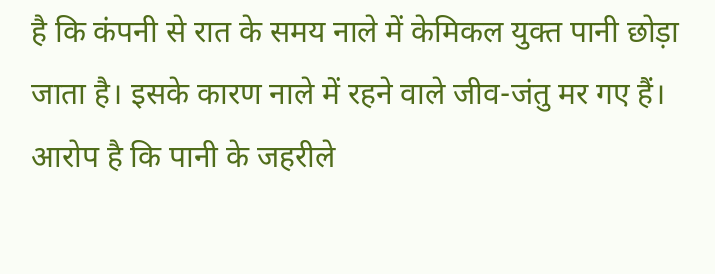है कि कंपनी से रात के समय नाले में केमिकल युक्त पानी छोड़ा जाता है। इसके कारण नाले में रहने वाले जीव-जंतु मर गए हैं।
आरोप है कि पानी के जहरीले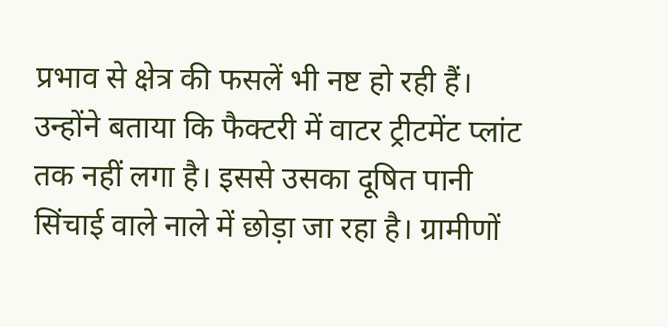प्रभाव से क्षेत्र की फसलें भी नष्ट हो रही हैं। उन्होंने बताया कि फैक्टरी में वाटर ट्रीटमेंट प्लांट तक नहीं लगा है। इससे उसका दूषित पानी सिंचाई वाले नाले में छोड़ा जा रहा है। ग्रामीणों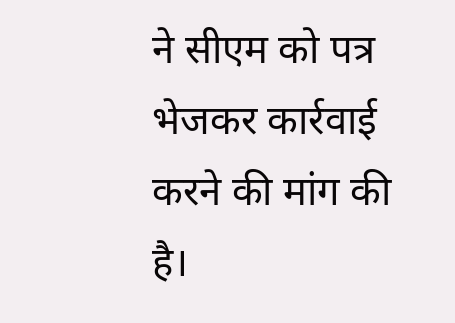ने सीएम को पत्र भेजकर कार्रवाई करने की मांग की है।